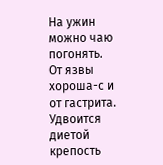На ужин можно чаю погонять.
От язвы хороша-с и от гастрита.
Удвоится диетой крепость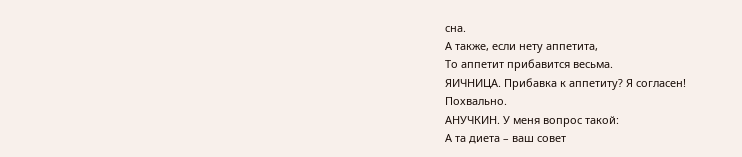сна.
А также, если нету аппетита,
То аппетит прибавится весьма.
ЯИЧНИЦА. Прибавка к аппетиту? Я согласен!
Похвально.
АНУЧКИН. У меня вопрос такой:
А та диета – ваш совет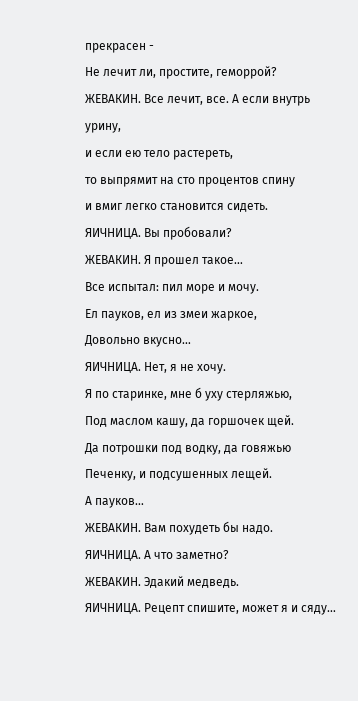прекрасен -
Не лечит ли, простите, геморрой?
ЖЕВАКИН. Все лечит, все. А если внутрь урину,
и если ею тело растереть,
то выпрямит на сто процентов спину
и вмиг легко становится сидеть.
ЯИЧНИЦА. Вы пробовали?
ЖЕВАКИН. Я прошел такое…
Все испытал: пил море и мочу.
Ел пауков, ел из змеи жаркое,
Довольно вкусно…
ЯИЧНИЦА. Нет, я не хочу.
Я по старинке, мне б уху стерляжью,
Под маслом кашу, да горшочек щей.
Да потрошки под водку, да говяжью
Печенку, и подсушенных лещей.
А пауков…
ЖЕВАКИН. Вам похудеть бы надо.
ЯИЧНИЦА. А что заметно?
ЖЕВАКИН. Эдакий медведь.
ЯИЧНИЦА. Рецепт спишите, может я и сяду…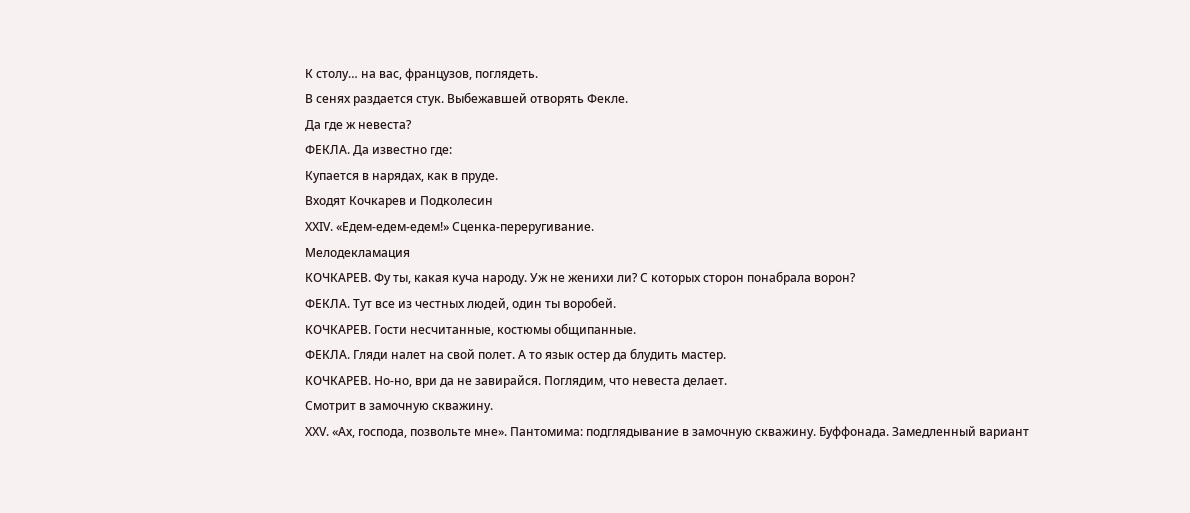К столу… на вас, французов, поглядеть.
В сенях раздается стук. Выбежавшей отворять Фекле.
Да где ж невеста?
ФЕКЛА. Да известно где:
Купается в нарядах, как в пруде.
Входят Кочкарев и Подколесин
ХХIV. «Едем-едем-едем!» Сценка-переругивание.
Мелодекламация
КОЧКАРЕВ. Фу ты, какая куча народу. Уж не женихи ли? С которых сторон понабрала ворон?
ФЕКЛА. Тут все из честных людей, один ты воробей.
КОЧКАРЕВ. Гости несчитанные, костюмы общипанные.
ФЕКЛА. Гляди налет на свой полет. А то язык остер да блудить мастер.
КОЧКАРЕВ. Но-но, ври да не завирайся. Поглядим, что невеста делает.
Смотрит в замочную скважину.
ХХV. «Ах, господа, позвольте мне». Пантомима: подглядывание в замочную скважину. Буффонада. Замедленный вариант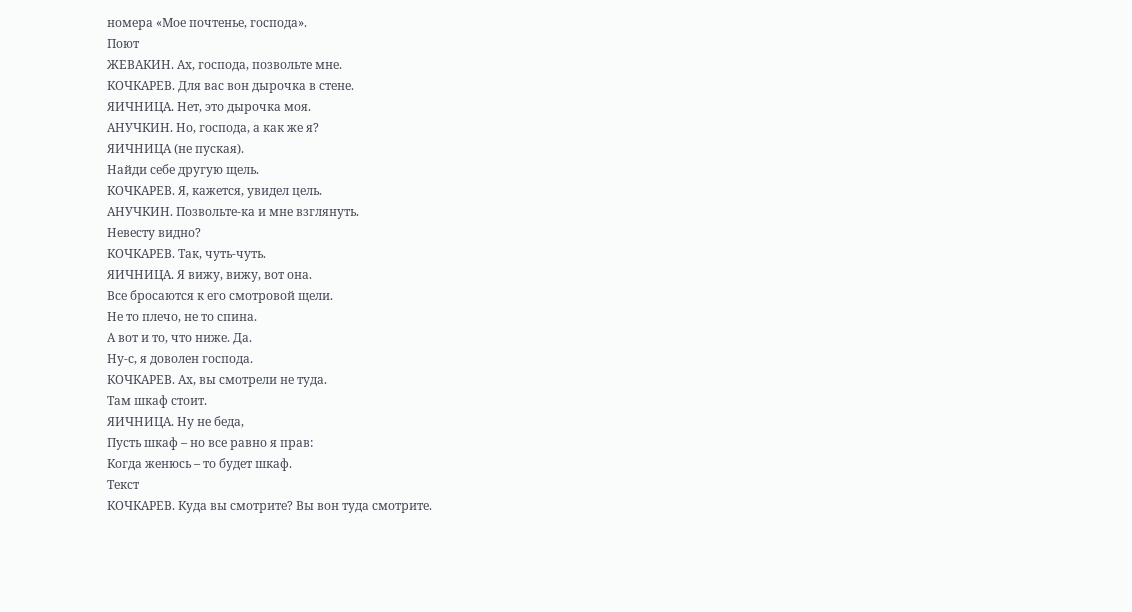номера «Мое почтенье, господа».
Поют
ЖЕВАКИН. Ах, господа, позвольте мне.
КОЧКАРЕВ. Для вас вон дырочка в стене.
ЯИЧНИЦА. Нет, это дырочка моя.
АНУЧКИН. Но, господа, а как же я?
ЯИЧНИЦА (не пуская).
Найди себе другую щель.
КОЧКАРЕВ. Я, кажется, увидел цель.
АНУЧКИН. Позвольте-ка и мне взглянуть.
Невесту видно?
КОЧКАРЕВ. Так, чуть-чуть.
ЯИЧНИЦА. Я вижу, вижу, вот она.
Все бросаются к его смотровой щели.
Не то плечо, не то спина.
А вот и то, что ниже. Да.
Ну-с, я доволен господа.
КОЧКАРЕВ. Ах, вы смотрели не туда.
Там шкаф стоит.
ЯИЧНИЦА. Ну не беда,
Пусть шкаф – но все равно я прав:
Когда женюсь – то будет шкаф.
Текст
КОЧКАРЕВ. Куда вы смотрите? Вы вон туда смотрите.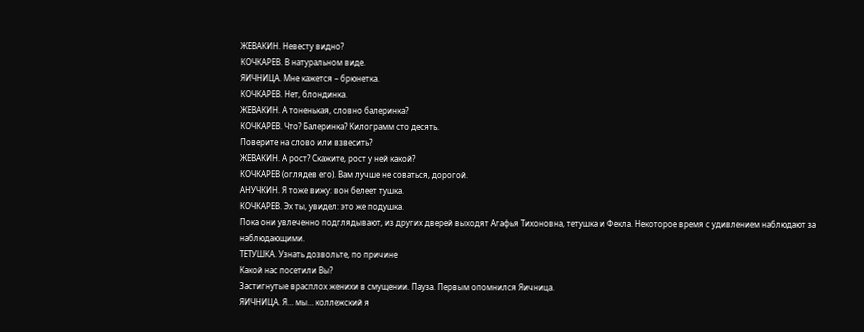ЖЕВАКИН. Невесту видно?
КОЧКАРЕВ. В натуральном виде.
ЯИЧНИЦА. Мне кажется – брюнетка.
КОЧКАРЕВ. Нет, блондинка.
ЖЕВАКИН. А тоненькая, словно балеринка?
КОЧКАРЕВ. Что? Балеринка? Килограмм сто десять.
Поверите на слово или взвесить?
ЖЕВАКИН. А рост? Скажите, рост у ней какой?
КОЧКАРЕВ (оглядев его). Вам лучше не соваться, дорогой.
АНУЧКИН. Я тоже вижу: вон белеет тушка.
КОЧКАРЕВ. Эх ты, увидел: это же подушка.
Пока они увлеченно подглядывают, из других дверей выходят Агафья Тихоновна, тетушка и Фекла. Некоторое время с удивлением наблюдают за наблюдающими.
ТЕТУШКА. Узнать дозвольте, по причине
Какой нас посетили Вы?
Застигнутые врасплох женихи в смущении. Пауза. Первым опомнился Яичница.
ЯИЧНИЦА. Я… мы… коллежский я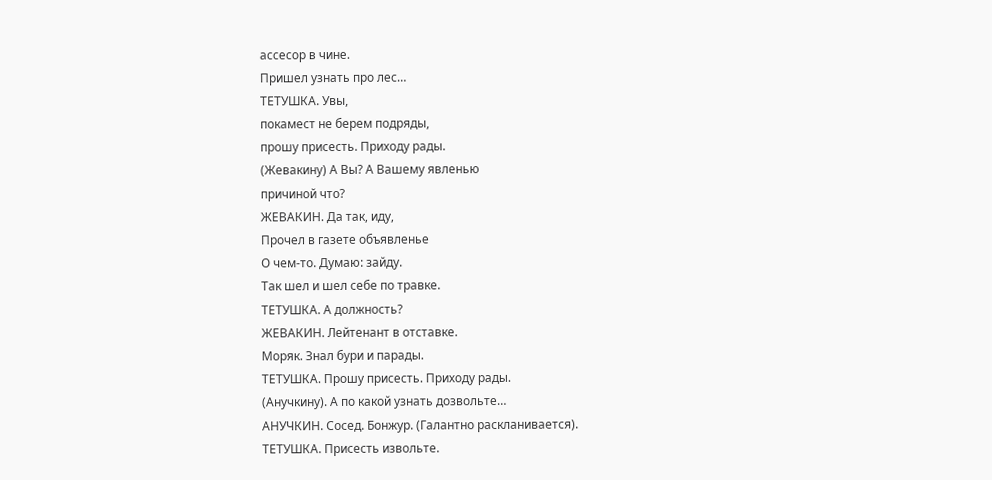ассесор в чине.
Пришел узнать про лес…
ТЕТУШКА. Увы,
покамест не берем подряды,
прошу присесть. Приходу рады.
(Жевакину) А Вы? А Вашему явленью
причиной что?
ЖЕВАКИН. Да так, иду,
Прочел в газете объявленье
О чем-то. Думаю: зайду.
Так шел и шел себе по травке.
ТЕТУШКА. А должность?
ЖЕВАКИН. Лейтенант в отставке.
Моряк. Знал бури и парады.
ТЕТУШКА. Прошу присесть. Приходу рады.
(Анучкину). А по какой узнать дозвольте…
АНУЧКИН. Сосед. Бонжур. (Галантно раскланивается).
ТЕТУШКА. Присесть извольте.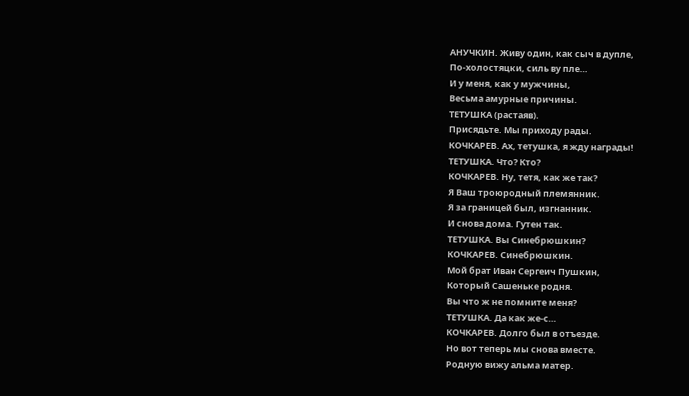АНУЧКИН. Живу один, как сыч в дупле,
По-холостяцки, силь ву пле…
И у меня, как у мужчины,
Весьма амурные причины.
ТЕТУШКА (растаяв).
Присядьте. Мы приходу рады.
КОЧКАРЕВ. Ах, тетушка, я жду награды!
ТЕТУШКА. Что? Кто?
КОЧКАРЕВ. Ну, тетя, как же так?
Я Ваш троюродный племянник.
Я за границей был, изгнанник.
И снова дома. Гутен так.
ТЕТУШКА. Вы Синебрюшкин?
КОЧКАРЕВ. Синебрюшкин.
Мой брат Иван Сергеич Пушкин,
Который Сашеньке родня.
Вы что ж не помните меня?
ТЕТУШКА. Да как же-с…
КОЧКАРЕВ. Долго был в отъезде.
Но вот теперь мы снова вместе.
Родную вижу альма матер.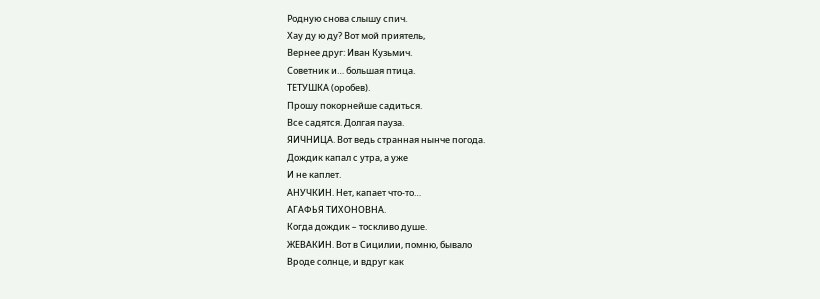Родную снова слышу спич.
Хау ду ю ду? Вот мой приятель,
Вернее друг: Иван Кузьмич.
Советник и… большая птица.
ТЕТУШКА (оробев).
Прошу покорнейше садиться.
Все садятся. Долгая пауза.
ЯИЧНИЦА. Вот ведь странная нынче погода.
Дождик капал с утра, а уже
И не каплет.
АНУЧКИН. Нет, капает что-то…
АГАФЬЯ ТИХОНОВНА.
Когда дождик – тоскливо душе.
ЖЕВАКИН. Вот в Сицилии, помню, бывало
Вроде солнце, и вдруг как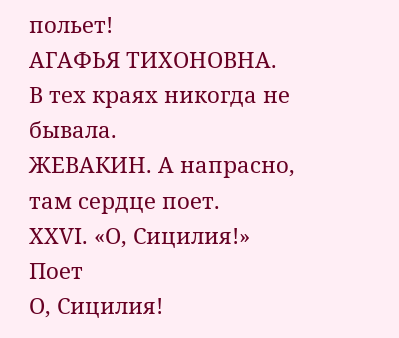польет!
АГАФЬЯ ТИХОНОВНА.
В тех краях никогда не бывала.
ЖЕВАКИН. А напрасно, там сердце поет.
ХХVI. «О, Сицилия!»
Поет
О, Сицилия!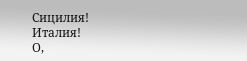Сицилия! Италия!
О,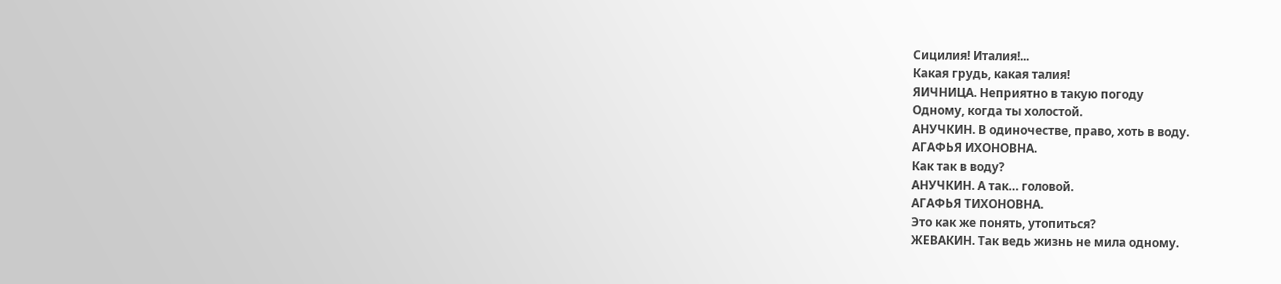Сицилия! Италия!...
Какая грудь, какая талия!
ЯИЧНИЦА. Неприятно в такую погоду
Одному, когда ты холостой.
АНУЧКИН. В одиночестве, право, хоть в воду.
АГАФЬЯ ИХОНОВНА.
Как так в воду?
АНУЧКИН. А так… головой.
АГАФЬЯ ТИХОНОВНА.
Это как же понять, утопиться?
ЖЕВАКИН. Так ведь жизнь не мила одному.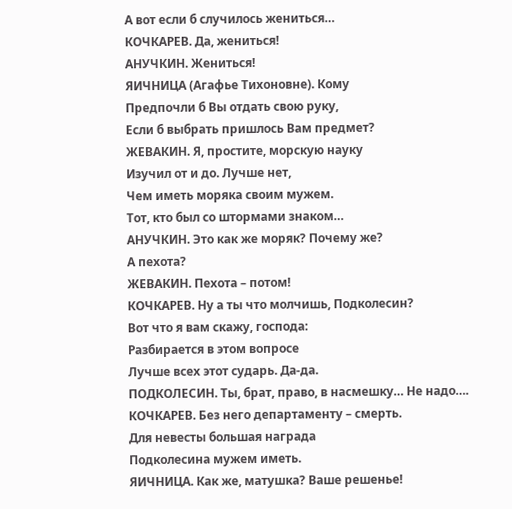А вот если б случилось жениться…
КОЧКАРЕВ. Да, жениться!
АНУЧКИН. Жениться!
ЯИЧНИЦА (Агафье Тихоновне). Кому
Предпочли б Вы отдать свою руку,
Если б выбрать пришлось Вам предмет?
ЖЕВАКИН. Я, простите, морскую науку
Изучил от и до. Лучше нет,
Чем иметь моряка своим мужем.
Тот, кто был со штормами знаком…
АНУЧКИН. Это как же моряк? Почему же?
А пехота?
ЖЕВАКИН. Пехота – потом!
КОЧКАРЕВ. Ну а ты что молчишь, Подколесин?
Вот что я вам скажу, господа:
Разбирается в этом вопросе
Лучше всех этот сударь. Да-да.
ПОДКОЛЕСИН. Ты, брат, право, в насмешку… Не надо….
КОЧКАРЕВ. Без него департаменту – смерть.
Для невесты большая награда
Подколесина мужем иметь.
ЯИЧНИЦА. Как же, матушка? Ваше решенье!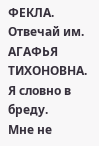ФЕКЛА. Отвечай им.
АГАФЬЯ ТИХОНОВНА. Я словно в бреду.
Мне не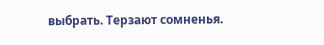выбрать. Терзают сомненья.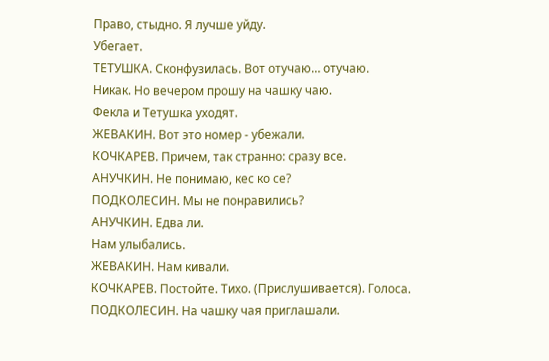Право, стыдно. Я лучше уйду.
Убегает.
ТЕТУШКА. Сконфузилась. Вот отучаю… отучаю.
Никак. Но вечером прошу на чашку чаю.
Фекла и Тетушка уходят.
ЖЕВАКИН. Вот это номер - убежали.
КОЧКАРЕВ. Причем, так странно: сразу все.
АНУЧКИН. Не понимаю, кес ко се?
ПОДКОЛЕСИН. Мы не понравились?
АНУЧКИН. Едва ли.
Нам улыбались.
ЖЕВАКИН. Нам кивали.
КОЧКАРЕВ. Постойте. Тихо. (Прислушивается). Голоса.
ПОДКОЛЕСИН. На чашку чая приглашали.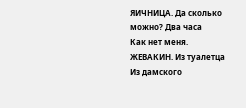ЯИЧНИЦА. Да сколько можно? Два часа
Как нет меня.
ЖЕВАКИН. Из туалетца
Из дамского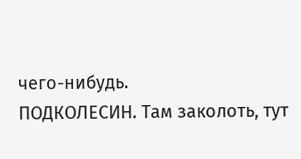чего-нибудь.
ПОДКОЛЕСИН. Там заколоть, тут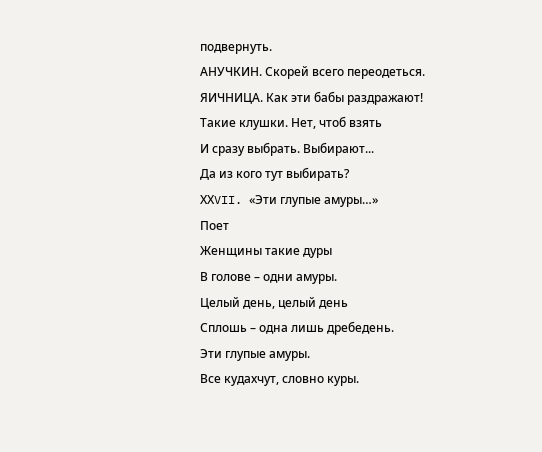подвернуть.
АНУЧКИН. Скорей всего переодеться.
ЯИЧНИЦА. Как эти бабы раздражают!
Такие клушки. Нет, чтоб взять
И сразу выбрать. Выбирают...
Да из кого тут выбирать?
ХХVII. «Эти глупые амуры…»
Поет
Женщины такие дуры
В голове – одни амуры.
Целый день, целый день
Сплошь – одна лишь дребедень.
Эти глупые амуры.
Все кудахчут, словно куры.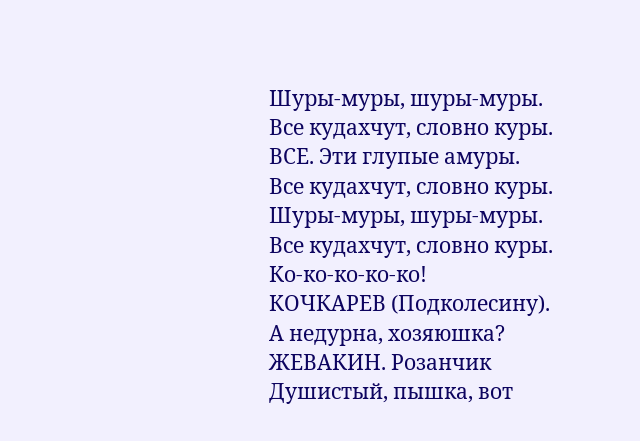Шуры-муры, шуры-муры.
Все кудахчут, словно куры.
ВСЕ. Эти глупые амуры.
Все кудахчут, словно куры.
Шуры-муры, шуры-муры.
Все кудахчут, словно куры.
Ко-ко-ко-ко-ко!
КОЧКАРЕВ (Подколесину).
А недурна, хозяюшка?
ЖЕВАКИН. Розанчик
Душистый, пышка, вот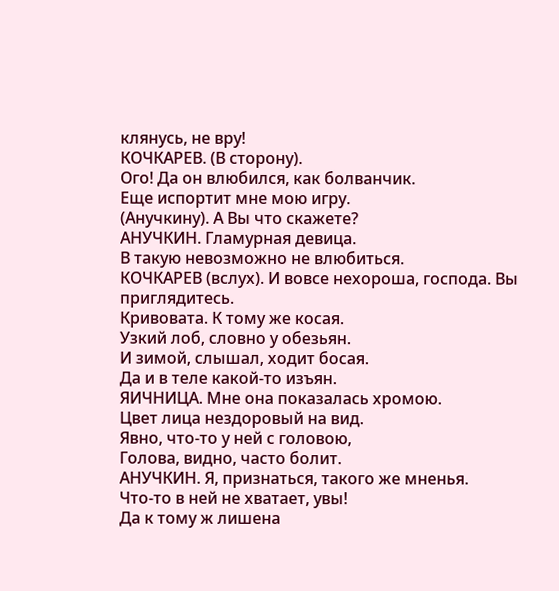клянусь, не вру!
КОЧКАРЕВ. (В сторону).
Ого! Да он влюбился, как болванчик.
Еще испортит мне мою игру.
(Анучкину). А Вы что скажете?
АНУЧКИН. Гламурная девица.
В такую невозможно не влюбиться.
КОЧКАРЕВ (вслух). И вовсе нехороша, господа. Вы приглядитесь.
Кривовата. К тому же косая.
Узкий лоб, словно у обезьян.
И зимой, слышал, ходит босая.
Да и в теле какой-то изъян.
ЯИЧНИЦА. Мне она показалась хромою.
Цвет лица нездоровый на вид.
Явно, что-то у ней с головою,
Голова, видно, часто болит.
АНУЧКИН. Я, признаться, такого же мненья.
Что-то в ней не хватает, увы!
Да к тому ж лишена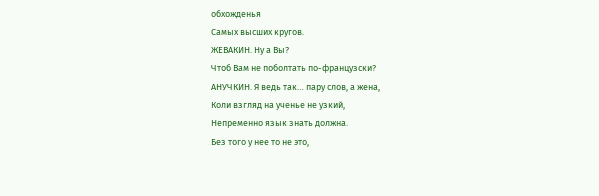обхожденья
Самых высших кругов.
ЖЕВАКИН. Ну а Вы?
Чтоб Вам не поболтать по-французски?
АНУЧКИН. Я ведь так… пару слов, а жена,
Коли взгляд на ученье не узкий,
Непременно язык знать должна.
Без того у нее то не это,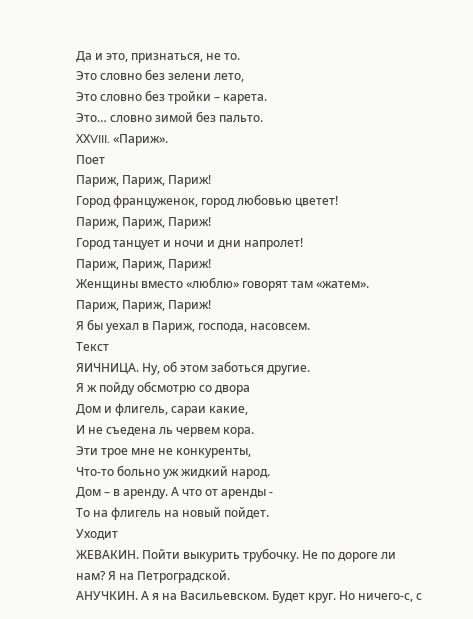Да и это, признаться, не то.
Это словно без зелени лето,
Это словно без тройки – карета.
Это… словно зимой без пальто.
ХХVIII. «Париж».
Поет
Париж, Париж, Париж!
Город француженок, город любовью цветет!
Париж, Париж, Париж!
Город танцует и ночи и дни напролет!
Париж, Париж, Париж!
Женщины вместо «люблю» говорят там «жатем».
Париж, Париж, Париж!
Я бы уехал в Париж, господа, насовсем.
Текст
ЯИЧНИЦА. Ну, об этом заботься другие.
Я ж пойду обсмотрю со двора
Дом и флигель, сараи какие,
И не съедена ль червем кора.
Эти трое мне не конкуренты,
Что-то больно уж жидкий народ.
Дом – в аренду. А что от аренды -
То на флигель на новый пойдет.
Уходит
ЖЕВАКИН. Пойти выкурить трубочку. Не по дороге ли нам? Я на Петроградской.
АНУЧКИН. А я на Васильевском. Будет круг. Но ничего-с, с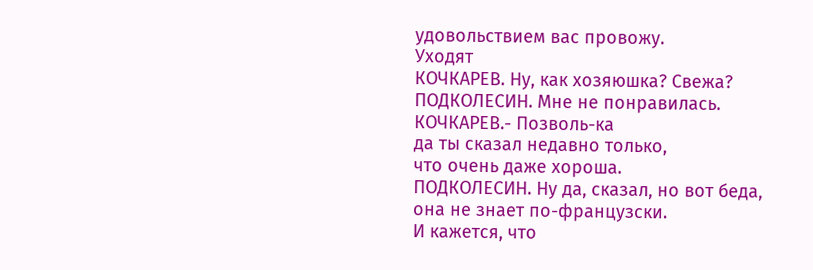удовольствием вас провожу.
Уходят
КОЧКАРЕВ. Ну, как хозяюшка? Свежа?
ПОДКОЛЕСИН. Мне не понравилась.
КОЧКАРЕВ.- Позволь-ка
да ты сказал недавно только,
что очень даже хороша.
ПОДКОЛЕСИН. Ну да, сказал, но вот беда,
она не знает по-французски.
И кажется, что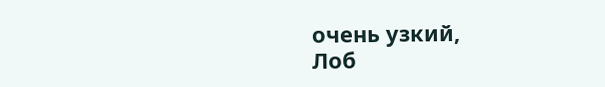очень узкий,
Лоб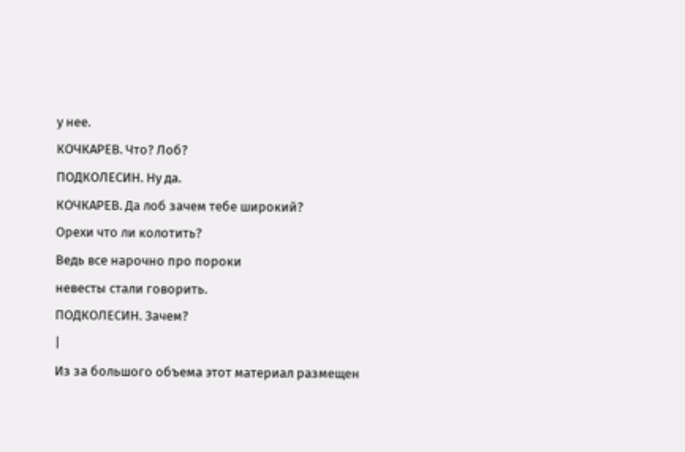у нее.
КОЧКАРЕВ. Что? Лоб?
ПОДКОЛЕСИН. Ну да.
КОЧКАРЕВ. Да лоб зачем тебе широкий?
Орехи что ли колотить?
Ведь все нарочно про пороки
невесты стали говорить.
ПОДКОЛЕСИН. Зачем?
|
Из за большого объема этот материал размещен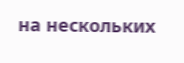на нескольких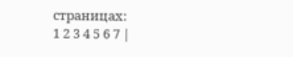страницах:
1 2 3 4 5 6 7 |